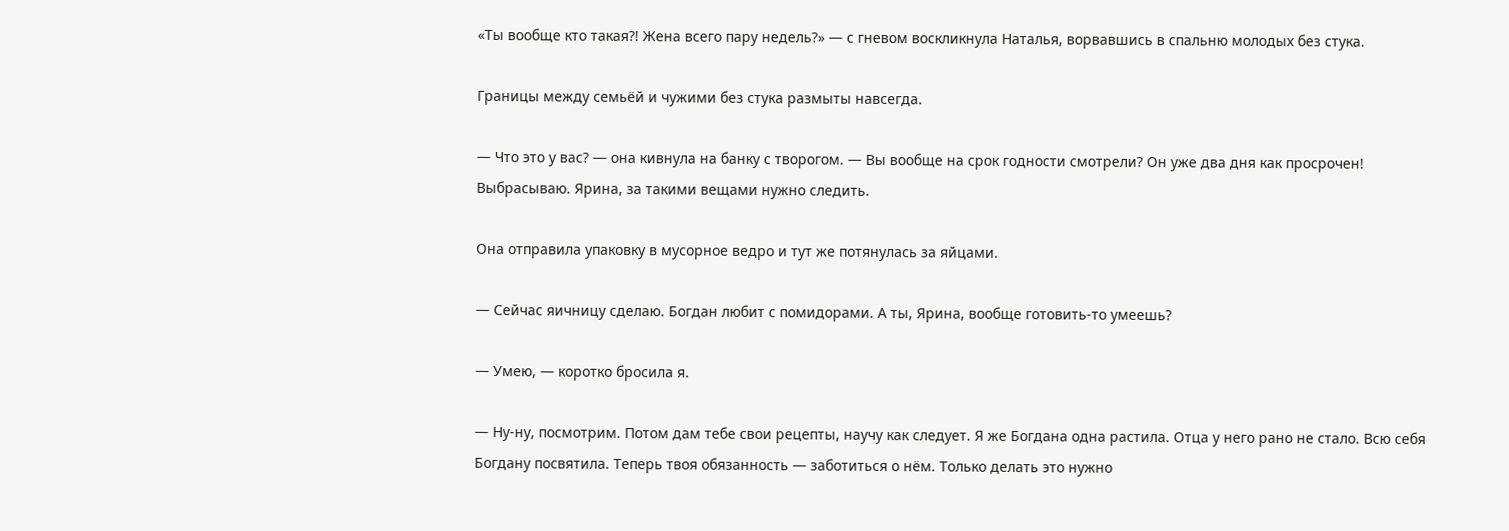«Ты вообще кто такая?! Жена всего пару недель?» — с гневом воскликнула Наталья, ворвавшись в спальню молодых без стука.

Границы между семьёй и чужими без стука размыты навсегда.

— Что это у вас? — она кивнула на банку с творогом. — Вы вообще на срок годности смотрели? Он уже два дня как просрочен! Выбрасываю. Ярина, за такими вещами нужно следить.

Она отправила упаковку в мусорное ведро и тут же потянулась за яйцами.

— Сейчас яичницу сделаю. Богдан любит с помидорами. А ты, Ярина, вообще готовить-то умеешь?

— Умею, — коротко бросила я.

— Ну-ну, посмотрим. Потом дам тебе свои рецепты, научу как следует. Я же Богдана одна растила. Отца у него рано не стало. Всю себя Богдану посвятила. Теперь твоя обязанность — заботиться о нём. Только делать это нужно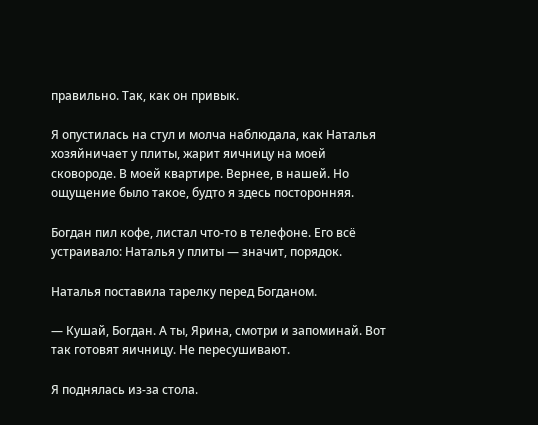правильно. Так, как он привык.

Я опустилась на стул и молча наблюдала, как Наталья хозяйничает у плиты, жарит яичницу на моей сковороде. В моей квартире. Вернее, в нашей. Но ощущение было такое, будто я здесь посторонняя.

Богдан пил кофе, листал что-то в телефоне. Его всё устраивало: Наталья у плиты — значит, порядок.

Наталья поставила тарелку перед Богданом.

— Кушай, Богдан. А ты, Ярина, смотри и запоминай. Вот так готовят яичницу. Не пересушивают.

Я поднялась из-за стола.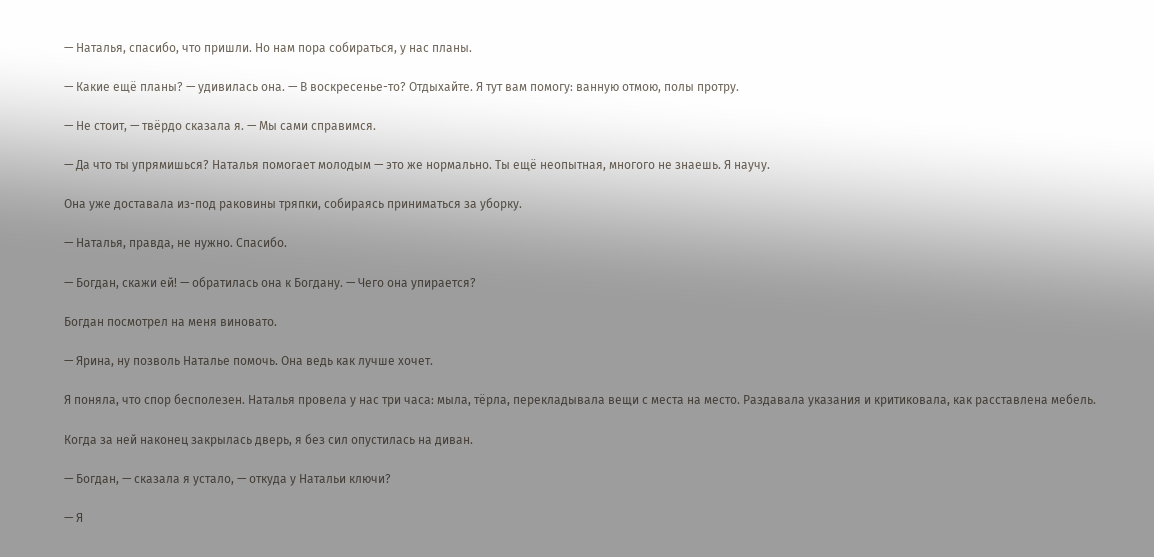— Наталья, спасибо, что пришли. Но нам пора собираться, у нас планы.

— Какие ещё планы? — удивилась она. — В воскресенье-то? Отдыхайте. Я тут вам помогу: ванную отмою, полы протру.

— Не стоит, — твёрдо сказала я. — Мы сами справимся.

— Да что ты упрямишься? Наталья помогает молодым — это же нормально. Ты ещё неопытная, многого не знаешь. Я научу.

Она уже доставала из-под раковины тряпки, собираясь приниматься за уборку.

— Наталья, правда, не нужно. Спасибо.

— Богдан, скажи ей! — обратилась она к Богдану. — Чего она упирается?

Богдан посмотрел на меня виновато.

— Ярина, ну позволь Наталье помочь. Она ведь как лучше хочет.

Я поняла, что спор бесполезен. Наталья провела у нас три часа: мыла, тёрла, перекладывала вещи с места на место. Раздавала указания и критиковала, как расставлена мебель.

Когда за ней наконец закрылась дверь, я без сил опустилась на диван.

— Богдан, — сказала я устало, — откуда у Натальи ключи?

— Я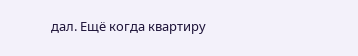дал. Ещё когда квартиру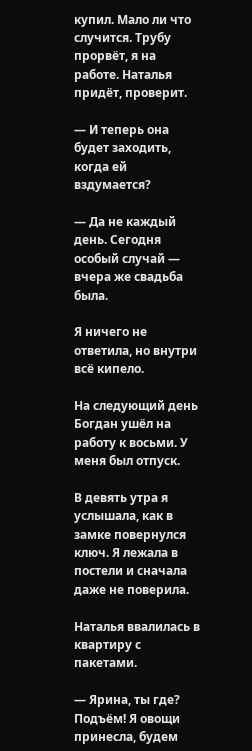купил. Мало ли что случится. Трубу прорвёт, я на работе. Наталья придёт, проверит.

— И теперь она будет заходить, когда ей вздумается?

— Да не каждый день. Сегодня особый случай — вчера же свадьба была.

Я ничего не ответила, но внутри всё кипело.

На следующий день Богдан ушёл на работу к восьми. У меня был отпуск.

В девять утра я услышала, как в замке повернулся ключ. Я лежала в постели и сначала даже не поверила.

Наталья ввалилась в квартиру с пакетами.

— Ярина, ты где? Подъём! Я овощи принесла, будем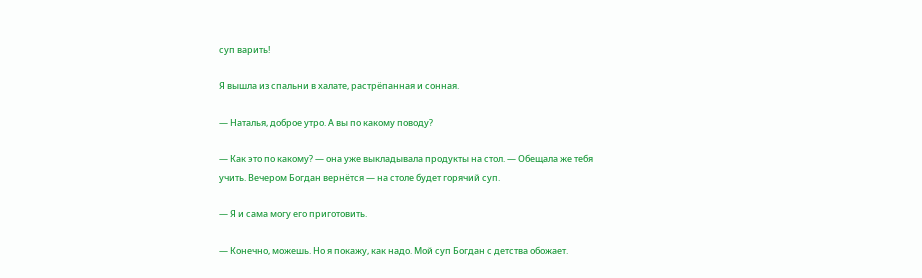суп варить!

Я вышла из спальни в халате, растрёпанная и сонная.

— Наталья, доброе утро. А вы по какому поводу?

— Как это по какому? — она уже выкладывала продукты на стол. — Обещала же тебя учить. Вечером Богдан вернётся — на столе будет горячий суп.

— Я и сама могу его приготовить.

— Конечно, можешь. Но я покажу, как надо. Мой суп Богдан с детства обожает.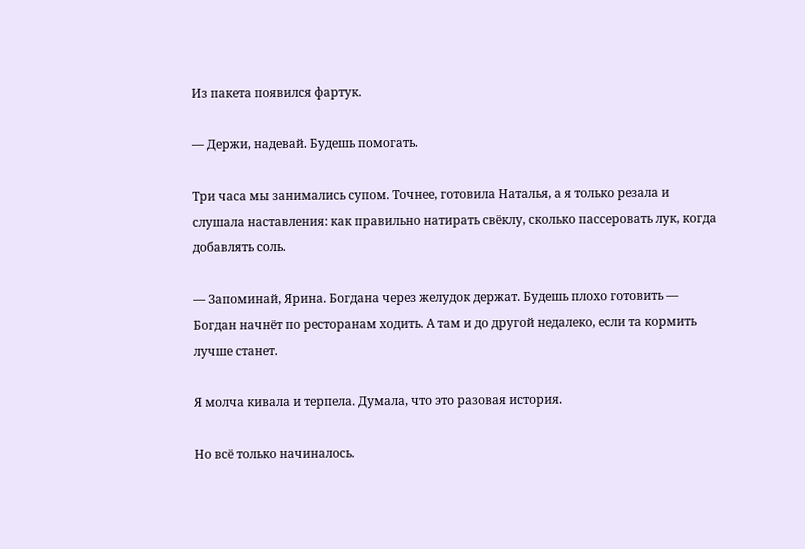Из пакета появился фартук.

— Держи, надевай. Будешь помогать.

Три часа мы занимались супом. Точнее, готовила Наталья, а я только резала и слушала наставления: как правильно натирать свёклу, сколько пассеровать лук, когда добавлять соль.

— Запоминай, Ярина. Богдана через желудок держат. Будешь плохо готовить — Богдан начнёт по ресторанам ходить. А там и до другой недалеко, если та кормить лучше станет.

Я молча кивала и терпела. Думала, что это разовая история.

Но всё только начиналось.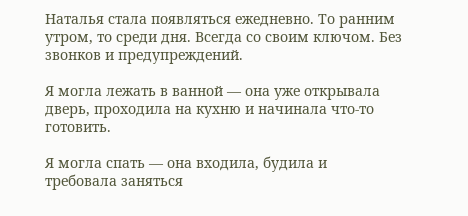Наталья стала появляться ежедневно. То ранним утром, то среди дня. Всегда со своим ключом. Без звонков и предупреждений.

Я могла лежать в ванной — она уже открывала дверь, проходила на кухню и начинала что-то готовить.

Я могла спать — она входила, будила и требовала заняться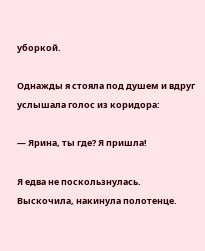уборкой.

Однажды я стояла под душем и вдруг услышала голос из коридора:

— Ярина, ты где? Я пришла!

Я едва не поскользнулась. Выскочила, накинула полотенце.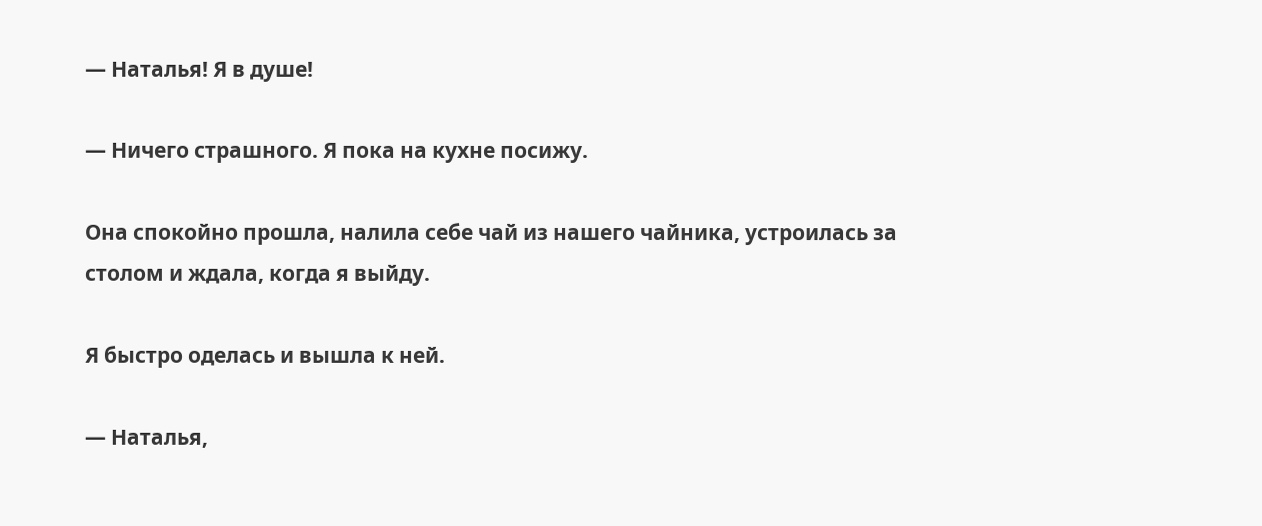— Наталья! Я в душе!

— Ничего страшного. Я пока на кухне посижу.

Она спокойно прошла, налила себе чай из нашего чайника, устроилась за столом и ждала, когда я выйду.

Я быстро оделась и вышла к ней.

— Наталья,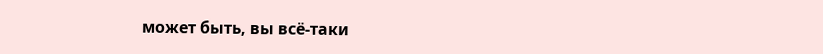может быть, вы всё-таки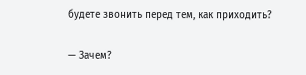будете звонить перед тем, как приходить?

— Зачем?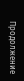Продолжение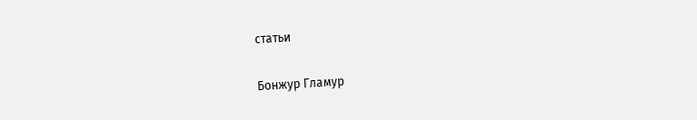статьи

Бонжур Гламур